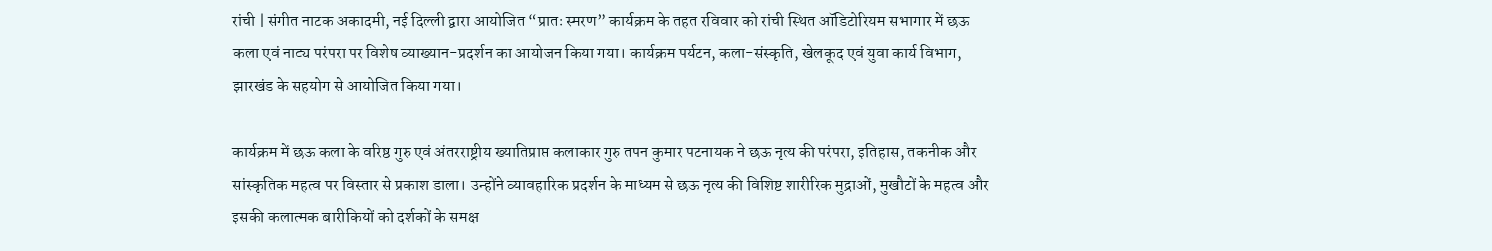रांची | संगीत नाटक अकादमी, नई दिल्ली द्वारा आयोजित “प्रातः स्मरण” कार्यक्रम के तहत रविवार को रांची स्थित ऑडिटोरियम सभागार में छऊ कला एवं नाट्य परंपरा पर विशेष व्याख्यान-प्रदर्शन का आयोजन किया गया। कार्यक्रम पर्यटन, कला-संस्कृति, खेलकूद एवं युवा कार्य विभाग, झारखंड के सहयोग से आयोजित किया गया।

कार्यक्रम में छऊ कला के वरिष्ठ गुरु एवं अंतरराष्ट्रीय ख्यातिप्राप्त कलाकार गुरु तपन कुमार पटनायक ने छऊ नृत्य की परंपरा, इतिहास, तकनीक और सांस्कृतिक महत्व पर विस्तार से प्रकाश डाला। उन्होंने व्यावहारिक प्रदर्शन के माध्यम से छऊ नृत्य की विशिष्ट शारीरिक मुद्राओं, मुखौटों के महत्व और इसकी कलात्मक बारीकियों को दर्शकों के समक्ष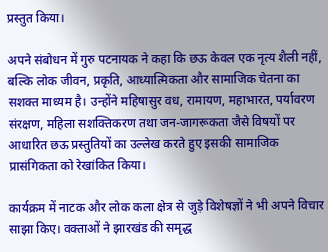प्रस्तुत किया।

अपने संबोधन में गुरु पटनायक ने कहा कि छऊ केवल एक नृत्य शैली नहीं, बल्कि लोक जीवन, प्रकृति, आध्यात्मिकता और सामाजिक चेतना का सशक्त माध्यम है। उन्होंने महिषासुर वध, रामायण, महाभारत, पर्यावरण संरक्षण, महिला सशक्तिकरण तथा जन-जागरूकता जैसे विषयों पर आधारित छऊ प्रस्तुतियों का उल्लेख करते हुए इसकी सामाजिक प्रासंगिकता को रेखांकित किया।

कार्यक्रम में नाटक और लोक कला क्षेत्र से जुड़े विशेषज्ञों ने भी अपने विचार साझा किए। वक्ताओं ने झारखंड की समृद्ध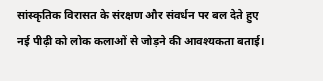सांस्कृतिक विरासत के संरक्षण और संवर्धन पर बल देते हुए नई पीढ़ी को लोक कलाओं से जोड़ने की आवश्यकता बताई।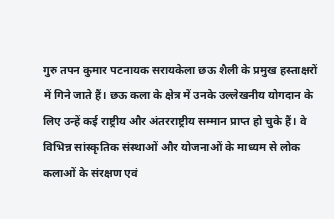गुरु तपन कुमार पटनायक सरायकेला छऊ शैली के प्रमुख हस्ताक्षरों में गिने जाते हैं। छऊ कला के क्षेत्र में उनके उल्लेखनीय योगदान के लिए उन्हें कई राष्ट्रीय और अंतरराष्ट्रीय सम्मान प्राप्त हो चुके हैं। वे विभिन्न सांस्कृतिक संस्थाओं और योजनाओं के माध्यम से लोक कलाओं के संरक्षण एवं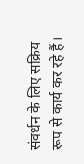संवर्धन के लिए सक्रिय रूप से कार्य कर रहे हैं।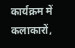कार्यक्रम में कलाकारों,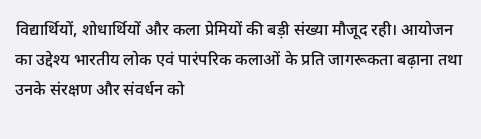विद्यार्थियों, शोधार्थियों और कला प्रेमियों की बड़ी संख्या मौजूद रही। आयोजन का उद्देश्य भारतीय लोक एवं पारंपरिक कलाओं के प्रति जागरूकता बढ़ाना तथा उनके संरक्षण और संवर्धन को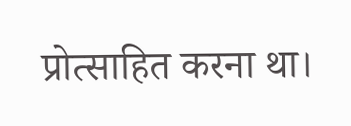प्रोत्साहित करना था।